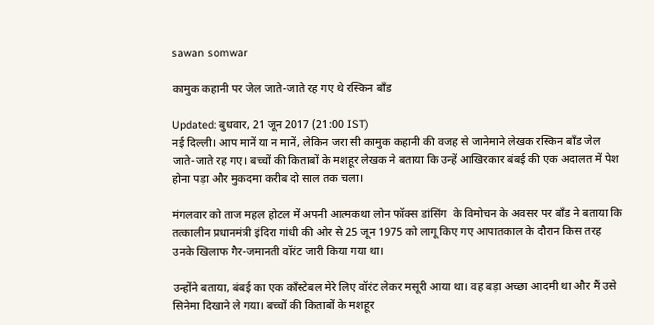sawan somwar

कामुक कहानी पर जेल जाते-जाते रह गए थे रस्किन बॉंड

Updated: बुधवार, 21 जून 2017 (21:00 IST)
नई दिल्ली। आप मानें या न मानें, लेकिन जरा सी कामुक कहानी की वजह से जानेमाने लेखक रस्किन बॉंड जेल जाते-जाते रह गए। बच्चों की किताबों के मशहूर लेखक ने बताया कि उन्हें आखिरकार बंबई की एक अदालत में पेश होना पड़ा और मुकदमा करीब दो साल तक चला।

मंगलवार को ताज महल होटल में अपनी आत्मकथा लोन फॉक्स डांसिंग  के विमोचन के अवसर पर बॉंड ने बताया कि तत्कालीन प्रधानमंत्री इंदिरा गांधी की ओर से 25 जून 1975 को लागू किए गए आपातकाल के दौरान किस तरह उनके खिलाफ गैर-जमानती वॉरंट जारी किया गया था।

उन्होंने बताया, बंबई का एक कॉंस्टेबल मेरे लिए वॉरंट लेकर मसूरी आया था। वह बड़ा अच्छा आदमी था और मैं उसे सिनेमा दिखाने ले गया। बच्चों की किताबों के मशहूर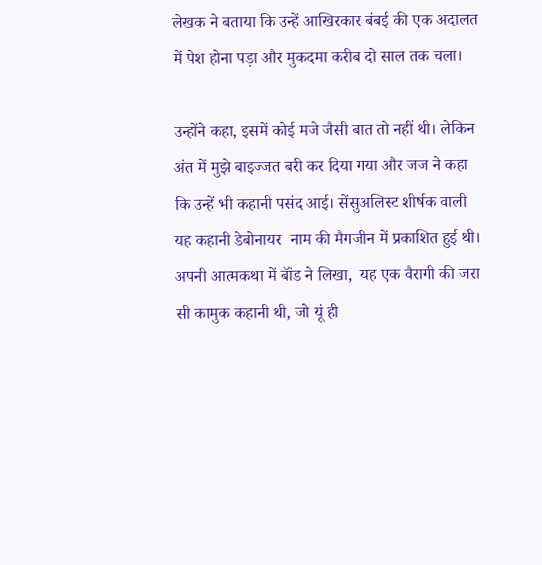लेखक ने बताया कि उन्हें आखिरकार बंबई की एक अदालत में पेश होना पड़ा और मुकदमा करीब दो साल तक चला।

उन्होंने कहा, इसमें कोई मजे जैसी बात तो नहीं थी। लेकिन अंत में मुझे बाइज्जत बरी कर दिया गया और जज ने कहा कि उन्हें भी कहानी पसंद आई। सेंसुअलिस्ट शीर्षक वाली यह कहानी डेबोनायर  नाम की मैगजीन में प्रकाशित हुई थी। अपनी आत्मकथा में बॉंड ने लिखा,  यह एक वैरागी की जरा सी कामुक कहानी थी, जो यूं ही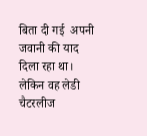बिता दी गई  अपनी जवानी की याद दिला रहा था। लेकिन वह लेडी चैटरलीज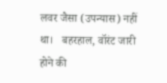लवर जैसा (उपन्यास) नहीं था।   बहरहाल, वॉरंट जारी होने की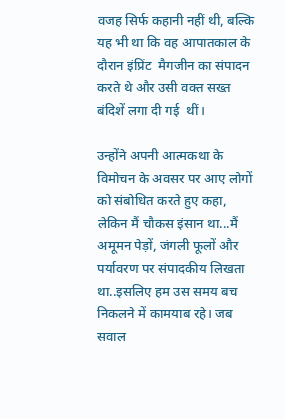वजह सिर्फ कहानी नहीं थी, बल्कि यह भी था कि वह आपातकाल के दौरान इंप्रिंट  मैगजीन का संपादन करते थे और उसी वक्त सख्त बंदिशें लगा दी गई  थीं।

उन्होंने अपनी आत्मकथा के विमोचन के अवसर पर आए लोगों को संबोधित करते हुए कहा,  लेकिन मैं चौकस इंसान था...मैं अमूमन पेड़ों, जंगली फूलों और पर्यावरण पर संपादकीय लिखता था..इसलिए हम उस समय बच निकलने में कामयाब रहे। जब सवाल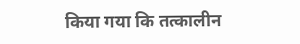किया गया कि तत्कालीन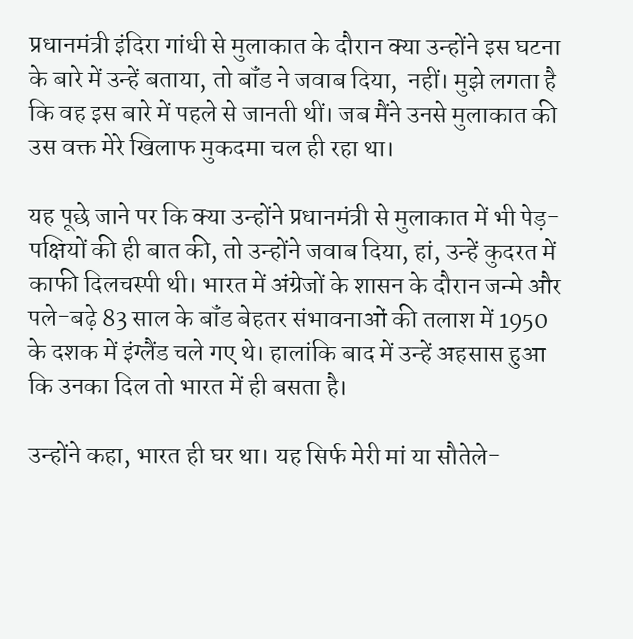प्रधानमंत्री इंदिरा गांधी से मुलाकात के दौरान क्या उन्होंने इस घटना के बारे में उन्हें बताया, तो बॉंड ने जवाब दिया,  नहीं। मुझे लगता है कि वह इस बारे में पहले से जानती थीं। जब मैंने उनसे मुलाकात की उस वक्त मेरे खिलाफ मुकदमा चल ही रहा था।

यह पूछे जाने पर कि क्या उन्होंने प्रधानमंत्री से मुलाकात में भी पेड़-पक्षियों की ही बात की, तो उन्होंने जवाब दिया, हां, उन्हें कुदरत में काफी दिलचस्पी थी। भारत में अंग्रेजों के शासन के दौरान जन्मे और पले-बढ़े 83 साल के बॉंड बेहतर संभावनाओं की तलाश में 1950 के दशक में इंग्लैंड चले गए थे। हालांकि बाद में उन्हें अहसास हुआ कि उनका दिल तो भारत में ही बसता है।

उन्होंने कहा, भारत ही घर था। यह सिर्फ मेरी मां या सौतेले-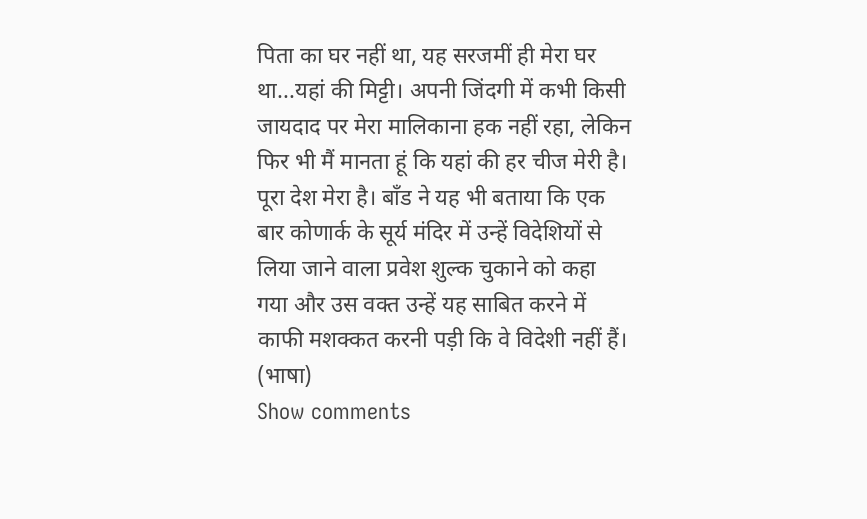पिता का घर नहीं था, यह सरजमीं ही मेरा घर था...यहां की मिट्टी। अपनी जिंदगी में कभी किसी जायदाद पर मेरा मालिकाना हक नहीं रहा, लेकिन फिर भी मैं मानता हूं कि यहां की हर चीज मेरी है। पूरा देश मेरा है। बॉंड ने यह भी बताया कि एक बार कोणार्क के सूर्य मंदिर में उन्हें विदेशियों से लिया जाने वाला प्रवेश शुल्क चुकाने को कहा गया और उस वक्त उन्हें यह साबित करने में काफी मशक्कत करनी पड़ी कि वे विदेशी नहीं हैं। (भाषा)
Show comments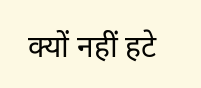क्‍यों नहीं हटे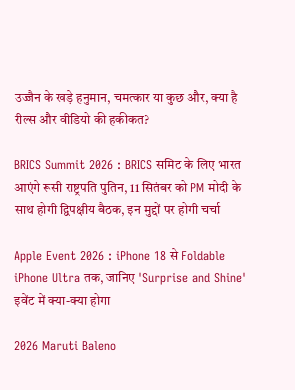उज्‍जैन के खड़े हनुमान, चमत्‍कार या कुछ और, क्‍या है रील्‍स और वीडियो की हकीकत?

BRICS Summit 2026 : BRICS समिट के लिए भारत आएंगे रूसी राष्ट्रपति पुतिन, 11 सितंबर को PM मोदी के साथ होगी द्विपक्षीय बैठक, इन मुद्दों पर होगी चर्चा

Apple Event 2026 : iPhone 18 से Foldable iPhone Ultra तक, जानिए 'Surprise and Shine' इवेंट में क्या-क्या होगा

2026 Maruti Baleno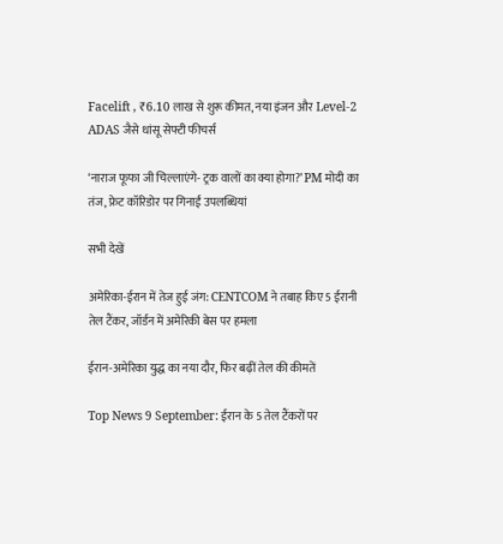Facelift , ₹6.10 लाख से शुरू कीमत, नया इंजन और Level-2 ADAS जैसे धांसू सेफ्टी फीचर्स

‘नाराज फूफा जी चिल्लाएंगे- ट्रक वालों का क्या होगा?’ PM मोदी का तंज, फ्रेट कॉरिडोर पर गिनाईं उपलब्धियां

सभी देखें

अमेरिका-ईरान में तेज हुई जंग: CENTCOM ने तबाह किए 5 ईरानी तेल टैंकर, जॉर्डन में अमेरिकी बेस पर हमला

ईरान-अमेरिका युद्ध का नया दौर, फिर बढ़ीं तेल की कीमतें

Top News 9 September: ईरान के 5 तेल टैंकरों पर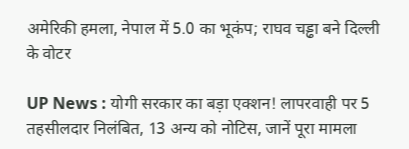अमेरिकी हमला, नेपाल में 5.0 का भूकंप; राघव चड्ढा बने दिल्ली के वोटर

UP News : योगी सरकार का बड़ा एक्शन! लापरवाही पर 5 तहसीलदार निलंबित, 13 अन्य को नोटिस, जानें पूरा मामला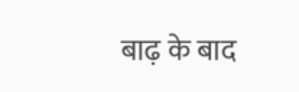बाढ़ के बाद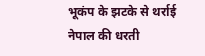भूकंप के झटके से थर्राई नेपाल की धरती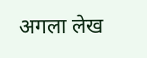अगला लेख